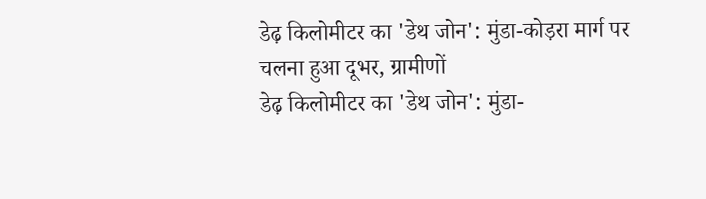डेढ़ किलोमीटर का 'डेथ जोन': मुंडा-कोड़रा मार्ग पर चलना हुआ दूभर, ग्रामीणों
डेढ़ किलोमीटर का 'डेथ जोन': मुंडा-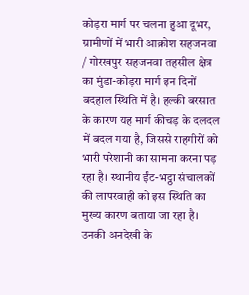कोड़रा मार्ग पर चलना हुआ दूभर, ग्रामीणों में भारी आक्रोश सहजनवा / गोरखपुर सहजनवा तहसील क्षेत्र का मुंडा-कोड़रा मार्ग इन दिनों बदहाल स्थिति में है। हल्की बरसात के कारण यह मार्ग कीचड़ के दलदल में बदल गया है, जिससे राहगीरों को भारी परेशानी का सामना करना पड़ रहा है। स्थानीय ईंट-भट्ठा संचालकों की लापरवाही को इस स्थिति का मुख्य कारण बताया जा रहा है। उनकी अनदेखी के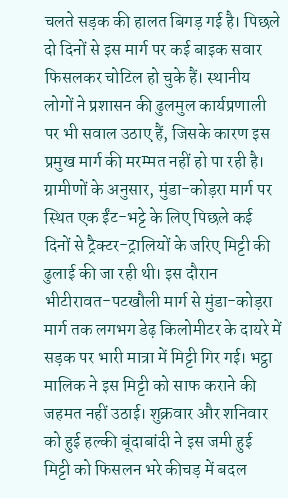चलते सड़क की हालत बिगड़ गई है। पिछले दो दिनों से इस मार्ग पर कई बाइक सवार फिसलकर चोटिल हो चुके हैं। स्थानीय लोगों ने प्रशासन की ढुलमुल कार्यप्रणाली पर भी सवाल उठाए हैं, जिसके कारण इस प्रमुख मार्ग की मरम्मत नहीं हो पा रही है। ग्रामीणों के अनुसार, मुंडा-कोड़रा मार्ग पर स्थित एक ईंट-भट्टे के लिए पिछले कई दिनों से ट्रैक्टर-ट्रालियों के जरिए मिट्टी की ढुलाई की जा रही थी। इस दौरान भीटीरावत-पटखौली मार्ग से मुंडा-कोड़रा मार्ग तक लगभग डेढ़ किलोमीटर के दायरे में सड़क पर भारी मात्रा में मिट्टी गिर गई। भट्ठा मालिक ने इस मिट्टी को साफ कराने की जहमत नहीं उठाई। शुक्रवार और शनिवार को हुई हल्की बूंदाबांदी ने इस जमी हुई मिट्टी को फिसलन भरे कीचड़ में बदल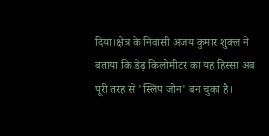दिया।क्षेत्र के निवासी अजय कुमार शुक्ल ने बताया कि डेढ़ किलोमीटर का यह हिस्सा अब पूरी तरह से 'स्लिप जोन' बन चुका है।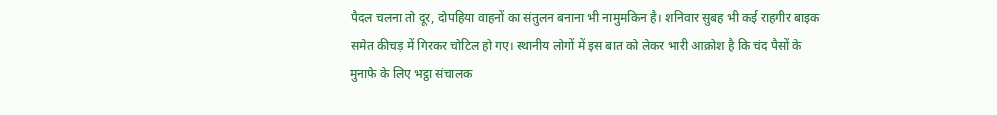पैदल चलना तो दूर, दोपहिया वाहनों का संतुलन बनाना भी नामुमकिन है। शनिवार सुबह भी कई राहगीर बाइक समेत कीचड़ में गिरकर चोटिल हो गए। स्थानीय लोगों में इस बात को लेकर भारी आक्रोश है कि चंद पैसों के मुनाफे के लिए भट्ठा संचालक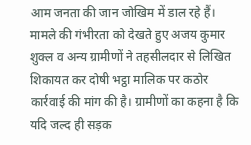आम जनता की जान जोखिम में डाल रहे हैं। मामले की गंभीरता को देखते हुए अजय कुमार शुक्ल व अन्य ग्रामीणों ने तहसीलदार से लिखित शिकायत कर दोषी भट्ठा मालिक पर कठोर कार्रवाई की मांग की है। ग्रामीणों का कहना है कि यदि जल्द ही सड़क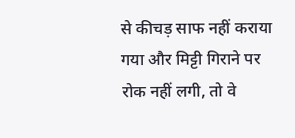से कीचड़ साफ नहीं कराया गया और मिट्टी गिराने पर रोक नहीं लगी, तो वे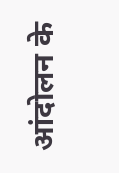आंदोलन के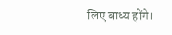लिए बाध्य होंगे।